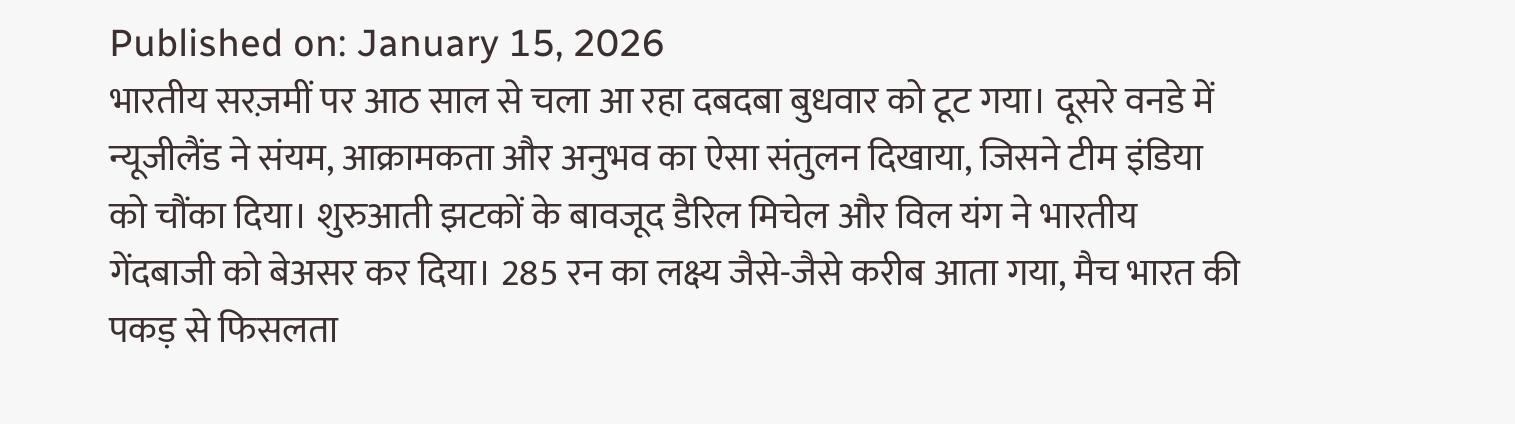Published on: January 15, 2026
भारतीय सरज़मीं पर आठ साल से चला आ रहा दबदबा बुधवार को टूट गया। दूसरे वनडे में न्यूजीलैंड ने संयम, आक्रामकता और अनुभव का ऐसा संतुलन दिखाया, जिसने टीम इंडिया को चौंका दिया। शुरुआती झटकों के बावजूद डैरिल मिचेल और विल यंग ने भारतीय गेंदबाजी को बेअसर कर दिया। 285 रन का लक्ष्य जैसे-जैसे करीब आता गया, मैच भारत की पकड़ से फिसलता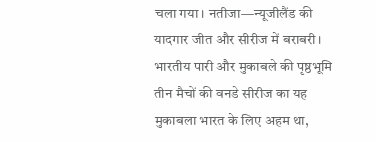चला गया। नतीजा—न्यूजीलैंड की यादगार जीत और सीरीज में बराबरी।
भारतीय पारी और मुकाबले की पृष्ठभूमि
तीन मैचों की वनडे सीरीज का यह मुकाबला भारत के लिए अहम था,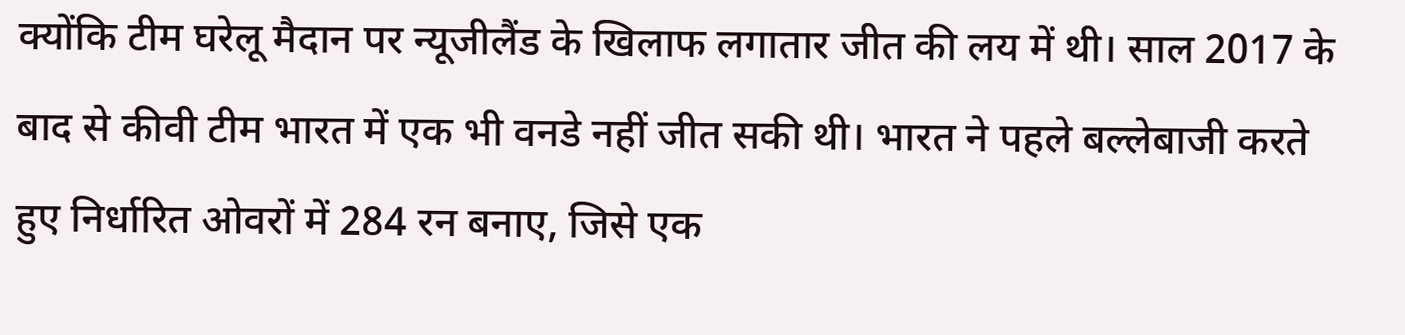क्योंकि टीम घरेलू मैदान पर न्यूजीलैंड के खिलाफ लगातार जीत की लय में थी। साल 2017 के बाद से कीवी टीम भारत में एक भी वनडे नहीं जीत सकी थी। भारत ने पहले बल्लेबाजी करते हुए निर्धारित ओवरों में 284 रन बनाए, जिसे एक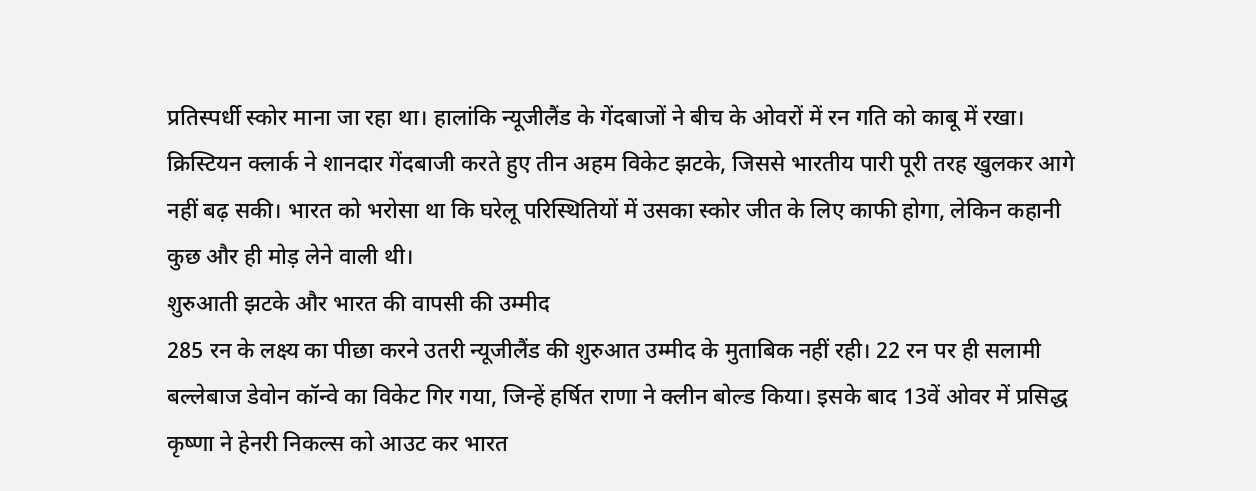प्रतिस्पर्धी स्कोर माना जा रहा था। हालांकि न्यूजीलैंड के गेंदबाजों ने बीच के ओवरों में रन गति को काबू में रखा। क्रिस्टियन क्लार्क ने शानदार गेंदबाजी करते हुए तीन अहम विकेट झटके, जिससे भारतीय पारी पूरी तरह खुलकर आगे नहीं बढ़ सकी। भारत को भरोसा था कि घरेलू परिस्थितियों में उसका स्कोर जीत के लिए काफी होगा, लेकिन कहानी कुछ और ही मोड़ लेने वाली थी।
शुरुआती झटके और भारत की वापसी की उम्मीद
285 रन के लक्ष्य का पीछा करने उतरी न्यूजीलैंड की शुरुआत उम्मीद के मुताबिक नहीं रही। 22 रन पर ही सलामी बल्लेबाज डेवोन कॉन्वे का विकेट गिर गया, जिन्हें हर्षित राणा ने क्लीन बोल्ड किया। इसके बाद 13वें ओवर में प्रसिद्ध कृष्णा ने हेनरी निकल्स को आउट कर भारत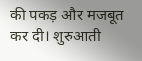की पकड़ और मजबूत कर दी। शुरुआती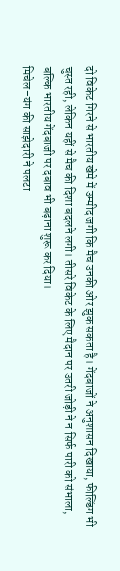दो विकेट गिरने से भारतीय खेमे में उम्मीद जगी कि मैच उनकी ओर झुक सकता है। गेंदबाजों ने अनुशासन दिखाया, फील्डिंग भी चुस्त रही, लेकिन यहीं से मैच की दिशा बदलने लगी। तीसरे विकेट के लिए मैदान पर उतरी जोड़ी ने न सिर्फ पारी को संभाला, बल्कि भारतीय गेंदबाजी पर दबाव भी बढ़ाना शुरू कर दिया।
मिचेल–यंग की साझेदारी ने पलटा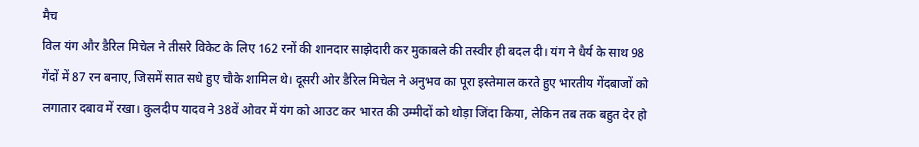मैच
विल यंग और डैरिल मिचेल ने तीसरे विकेट के लिए 162 रनों की शानदार साझेदारी कर मुकाबले की तस्वीर ही बदल दी। यंग ने धैर्य के साथ 98 गेंदों में 87 रन बनाए, जिसमें सात सधे हुए चौके शामिल थे। दूसरी ओर डैरिल मिचेल ने अनुभव का पूरा इस्तेमाल करते हुए भारतीय गेंदबाजों को लगातार दबाव में रखा। कुलदीप यादव ने 38वें ओवर में यंग को आउट कर भारत की उम्मीदों को थोड़ा जिंदा किया, लेकिन तब तक बहुत देर हो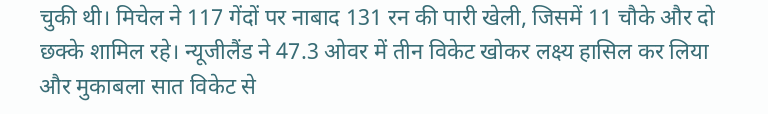चुकी थी। मिचेल ने 117 गेंदों पर नाबाद 131 रन की पारी खेली, जिसमें 11 चौके और दो छक्के शामिल रहे। न्यूजीलैंड ने 47.3 ओवर में तीन विकेट खोकर लक्ष्य हासिल कर लिया और मुकाबला सात विकेट से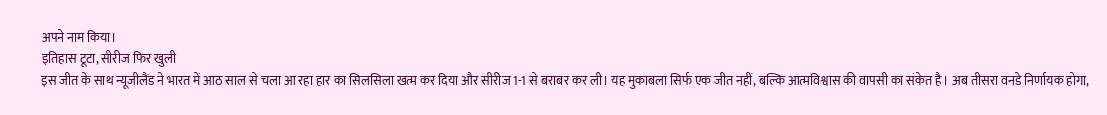अपने नाम किया।
इतिहास टूटा, सीरीज फिर खुली
इस जीत के साथ न्यूजीलैंड ने भारत में आठ साल से चला आ रहा हार का सिलसिला खत्म कर दिया और सीरीज 1-1 से बराबर कर ली। यह मुकाबला सिर्फ एक जीत नहीं, बल्कि आत्मविश्वास की वापसी का संकेत है। अब तीसरा वनडे निर्णायक होगा,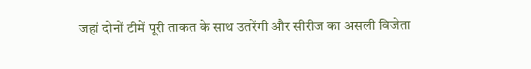जहां दोनों टीमें पूरी ताकत के साथ उतरेंगी और सीरीज का असली विजेता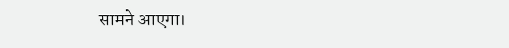सामने आएगा।